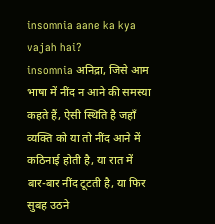insomnia aane ka kya vajah hai?
insomnia अनिद्रा, जिसे आम भाषा में नींद न आने की समस्या कहते हैं, ऐसी स्थिति है जहाँ व्यक्ति को या तो नींद आने में कठिनाई होती है, या रात में बार-बार नींद टूटती है, या फिर सुबह उठने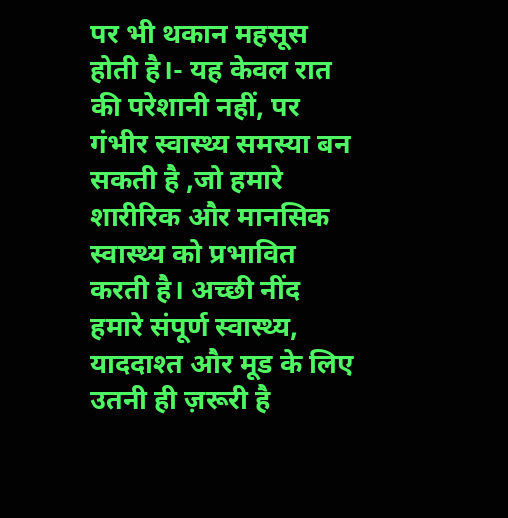पर भी थकान महसूस होती है।- यह केवल रात की परेशानी नहीं, पर गंभीर स्वास्थ्य समस्या बन सकती है ,जो हमारे शारीरिक और मानसिक स्वास्थ्य को प्रभावित करती है। अच्छी नींद हमारे संपूर्ण स्वास्थ्य, याददाश्त और मूड के लिए उतनी ही ज़रूरी है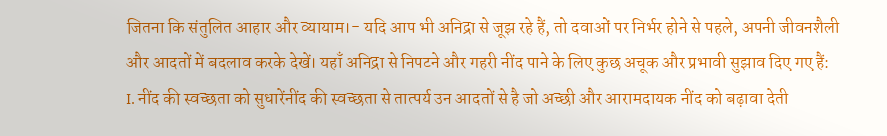जितना कि संतुलित आहार और व्यायाम।- यदि आप भी अनिद्रा से जूझ रहे हैं, तो दवाओं पर निर्भर होने से पहले, अपनी जीवनशैली और आदतों में बदलाव करके देखें। यहाँ अनिद्रा से निपटने और गहरी नींद पाने के लिए कुछ अचूक और प्रभावी सुझाव दिए गए हैं:
I. नींद की स्वच्छता को सुधारेंनींद की स्वच्छता से तात्पर्य उन आदतों से है जो अच्छी और आरामदायक नींद को बढ़ावा देती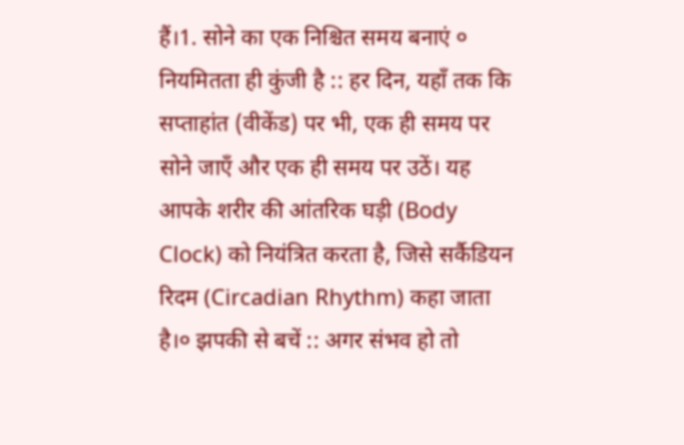हैं।1. सोने का एक निश्चित समय बनाएं ० नियमितता ही कुंजी है :: हर दिन, यहाँ तक कि सप्ताहांत (वीकेंड) पर भी, एक ही समय पर सोने जाएँ और एक ही समय पर उठें। यह आपके शरीर की आंतरिक घड़ी (Body Clock) को नियंत्रित करता है, जिसे सर्कैडियन रिदम (Circadian Rhythm) कहा जाता है।० झपकी से बचें :: अगर संभव हो तो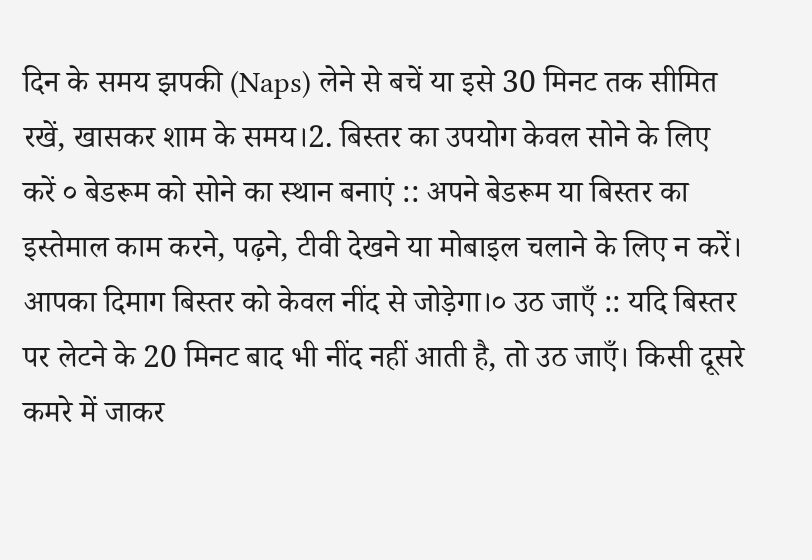दिन के समय झपकी (Naps) लेने से बचें या इसे 30 मिनट तक सीमित रखें, खासकर शाम के समय।2. बिस्तर का उपयोग केवल सोने के लिए करें ० बेडरूम को सोने का स्थान बनाएं :: अपने बेडरूम या बिस्तर का इस्तेमाल काम करने, पढ़ने, टीवी देखने या मोबाइल चलाने के लिए न करें। आपका दिमाग बिस्तर को केवल नींद से जोड़ेगा।० उठ जाएँ :: यदि बिस्तर पर लेटने के 20 मिनट बाद भी नींद नहीं आती है, तो उठ जाएँ। किसी दूसरे कमरे में जाकर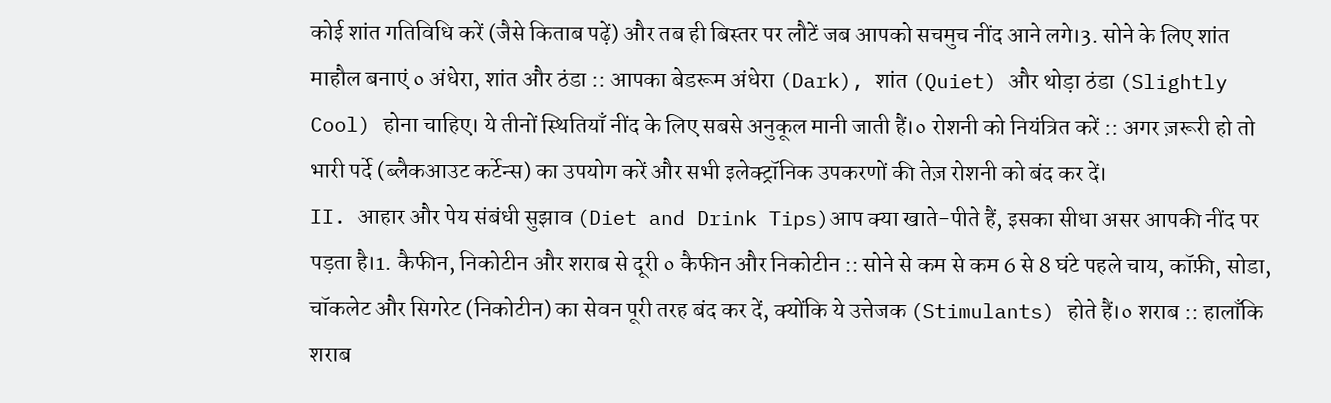कोई शांत गतिविधि करें (जैसे किताब पढ़ें) और तब ही बिस्तर पर लौटें जब आपको सचमुच नींद आने लगे।3. सोने के लिए शांत माहौल बनाएं ० अंधेरा, शांत और ठंडा :: आपका बेडरूम अंधेरा (Dark), शांत (Quiet) और थोड़ा ठंडा (Slightly Cool) होना चाहिए। ये तीनों स्थितियाँ नींद के लिए सबसे अनुकूल मानी जाती हैं।० रोशनी को नियंत्रित करें :: अगर ज़रूरी हो तो भारी पर्दे (ब्लैकआउट कर्टेन्स) का उपयोग करें और सभी इलेक्ट्रॉनिक उपकरणों की तेज़ रोशनी को बंद कर दें।
II. आहार और पेय संबंधी सुझाव (Diet and Drink Tips)आप क्या खाते-पीते हैं, इसका सीधा असर आपकी नींद पर पड़ता है।1. कैफीन, निकोटीन और शराब से दूरी ० कैफीन और निकोटीन :: सोने से कम से कम 6 से 8 घंटे पहले चाय, कॉफ़ी, सोडा, चॉकलेट और सिगरेट (निकोटीन) का सेवन पूरी तरह बंद कर दें, क्योंकि ये उत्तेजक (Stimulants) होते हैं।० शराब :: हालाँकि शराब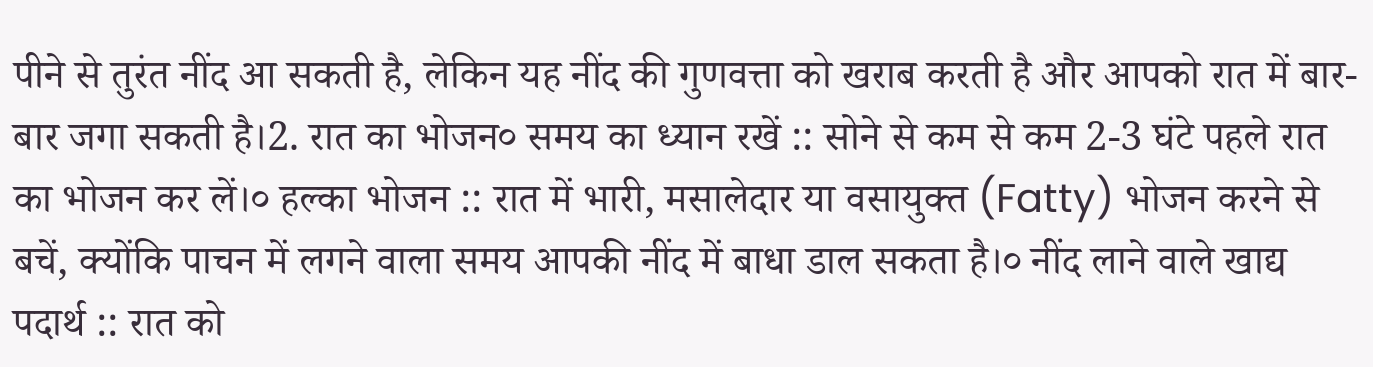पीने से तुरंत नींद आ सकती है, लेकिन यह नींद की गुणवत्ता को खराब करती है और आपको रात में बार-बार जगा सकती है।2. रात का भोजन० समय का ध्यान रखें :: सोने से कम से कम 2-3 घंटे पहले रात का भोजन कर लें।० हल्का भोजन :: रात में भारी, मसालेदार या वसायुक्त (Fatty) भोजन करने से बचें, क्योंकि पाचन में लगने वाला समय आपकी नींद में बाधा डाल सकता है।० नींद लाने वाले खाद्य पदार्थ :: रात को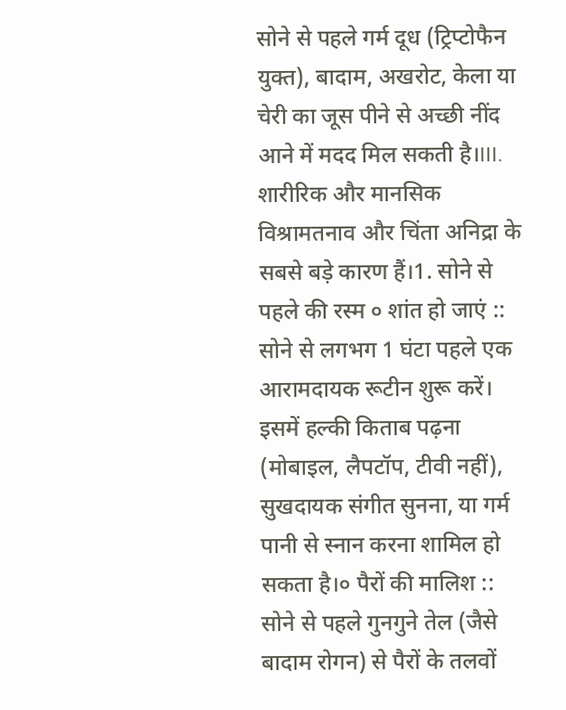सोने से पहले गर्म दूध (ट्रिप्टोफैन युक्त), बादाम, अखरोट, केला या चेरी का जूस पीने से अच्छी नींद आने में मदद मिल सकती है।III. शारीरिक और मानसिक विश्रामतनाव और चिंता अनिद्रा के सबसे बड़े कारण हैं।1. सोने से पहले की रस्म ० शांत हो जाएं :: सोने से लगभग 1 घंटा पहले एक आरामदायक रूटीन शुरू करें। इसमें हल्की किताब पढ़ना (मोबाइल, लैपटॉप, टीवी नहीं), सुखदायक संगीत सुनना, या गर्म पानी से स्नान करना शामिल हो सकता है।० पैरों की मालिश :: सोने से पहले गुनगुने तेल (जैसे बादाम रोगन) से पैरों के तलवों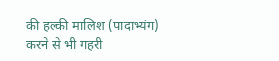की हल्की मालिश (पादाभ्यंग) करने से भी गहरी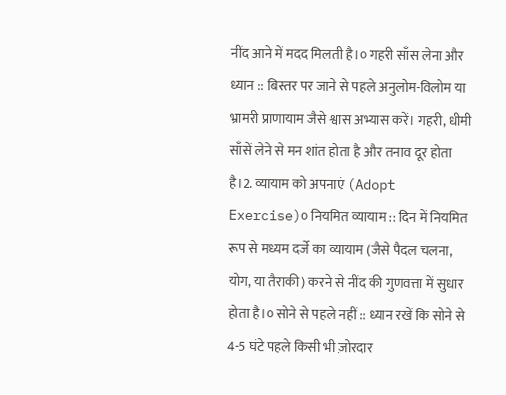नींद आने में मदद मिलती है।० गहरी साँस लेना और ध्यान :: बिस्तर पर जाने से पहले अनुलोम-विलोम या भ्रामरी प्राणायाम जैसे श्वास अभ्यास करें। गहरी, धीमी साँसें लेने से मन शांत होता है और तनाव दूर होता है।2. व्यायाम को अपनाएं (Adopt Exercise)० नियमित व्यायाम :: दिन में नियमित रूप से मध्यम दर्जे का व्यायाम (जैसे पैदल चलना, योग, या तैराकी) करने से नींद की गुणवत्ता में सुधार होता है।० सोने से पहले नहीं :: ध्यान रखें कि सोने से 4-5 घंटे पहले किसी भी ज़ोरदार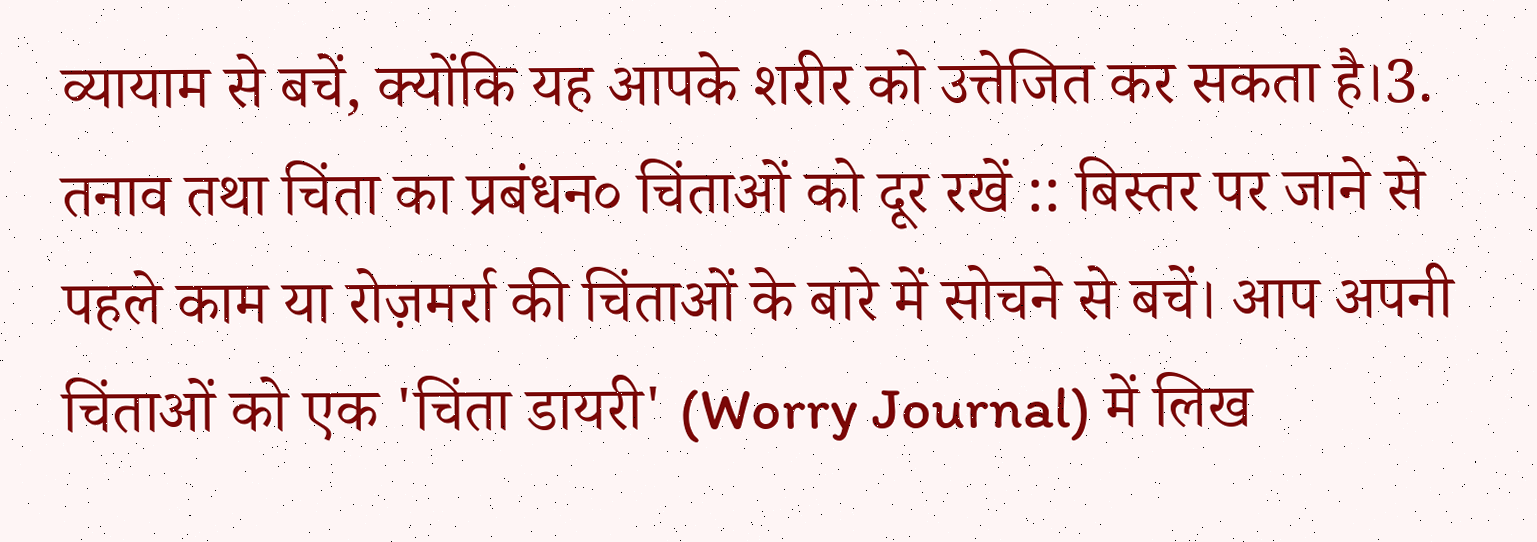व्यायाम से बचें, क्योंकि यह आपके शरीर को उत्तेजित कर सकता है।3. तनाव तथा चिंता का प्रबंधन० चिंताओं को दूर रखें :: बिस्तर पर जाने से पहले काम या रोज़मर्रा की चिंताओं के बारे में सोचने से बचें। आप अपनी चिंताओं को एक 'चिंता डायरी' (Worry Journal) में लिख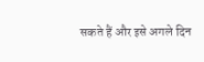सकते हैं और इसे अगले दिन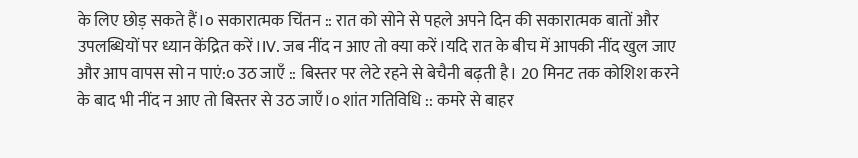के लिए छोड़ सकते हैं।० सकारात्मक चिंतन :: रात को सोने से पहले अपने दिन की सकारात्मक बातों और उपलब्धियों पर ध्यान केंद्रित करें।IV. जब नींद न आए तो क्या करें।यदि रात के बीच में आपकी नींद खुल जाए और आप वापस सो न पाएं:० उठ जाएँ :: बिस्तर पर लेटे रहने से बेचैनी बढ़ती है। 20 मिनट तक कोशिश करने के बाद भी नींद न आए तो बिस्तर से उठ जाएँ।० शांत गतिविधि :: कमरे से बाहर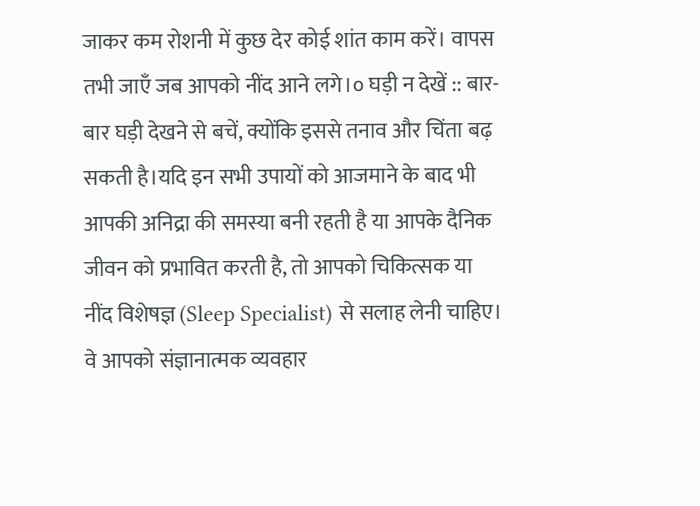जाकर कम रोशनी में कुछ देर कोई शांत काम करें। वापस तभी जाएँ जब आपको नींद आने लगे।० घड़ी न देखें :: बार-बार घड़ी देखने से बचें, क्योंकि इससे तनाव और चिंता बढ़ सकती है।यदि इन सभी उपायों को आजमाने के बाद भी आपकी अनिद्रा की समस्या बनी रहती है या आपके दैनिक जीवन को प्रभावित करती है, तो आपको चिकित्सक या नींद विशेषज्ञ (Sleep Specialist) से सलाह लेनी चाहिए। वे आपको संज्ञानात्मक व्यवहार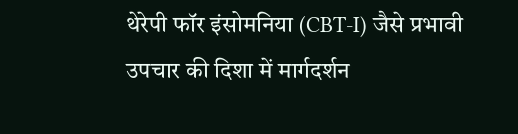थेरेपी फॉर इंसोमनिया (CBT-I) जैसे प्रभावी उपचार की दिशा में मार्गदर्शन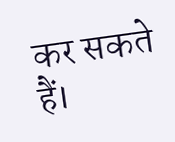कर सकते हैं।